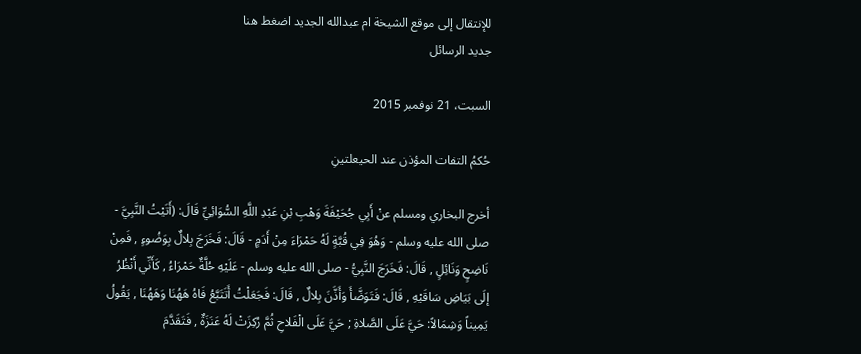للإنتقال إلى موقع الشيخة ام عبدالله الجديد اضغط هنا
جديد الرسائل

السبت، 21 نوفمبر 2015

حُكمُ التفات المؤذن عند الحيعلتينِ

أخرج البخاري ومسلم عنْ أَبِي جُحَيْفَةَ وَهْبِ بْنِ عَبْدِ اللَّهِ السُّوَائِيِّ قَالَ: (أَتَيْتُ النَّبِيَّ - صلى الله عليه وسلم - وَهُوَ فِي قُبَّةٍ لَهُ حَمْرَاءَ مِنْ أَدَمٍ - قَالَ: فَخَرَجَ بِلالٌ بِوَضُوءٍ , فَمِنْ نَاضِحٍ وَنَائِلٍ , قَالَ: فَخَرَجَ النَّبِيُّ - صلى الله عليه وسلم - عَلَيْهِ حُلَّةٌ حَمْرَاءُ , كَأَنِّي أَنْظُرُ إلَى بَيَاضِ سَاقَيْهِ , قَالَ: فَتَوَضَّأَ وَأَذَّنَ بِلالٌ , قَالَ: فَجَعَلْتُ أَتَتَبَّعُ فَاهُ هَهُنَا وَهَهُنَا , يَقُولُ يَمِيناً وَشِمَالاً: حَيَّ عَلَى الصَّلاةِ ; حَيَّ عَلَى الْفَلاحِ ثُمَّ رُكِزَتْ لَهُ عَنَزَةٌ , فَتَقَدَّمَ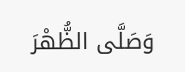وَصَلَّى الظُّهْرَ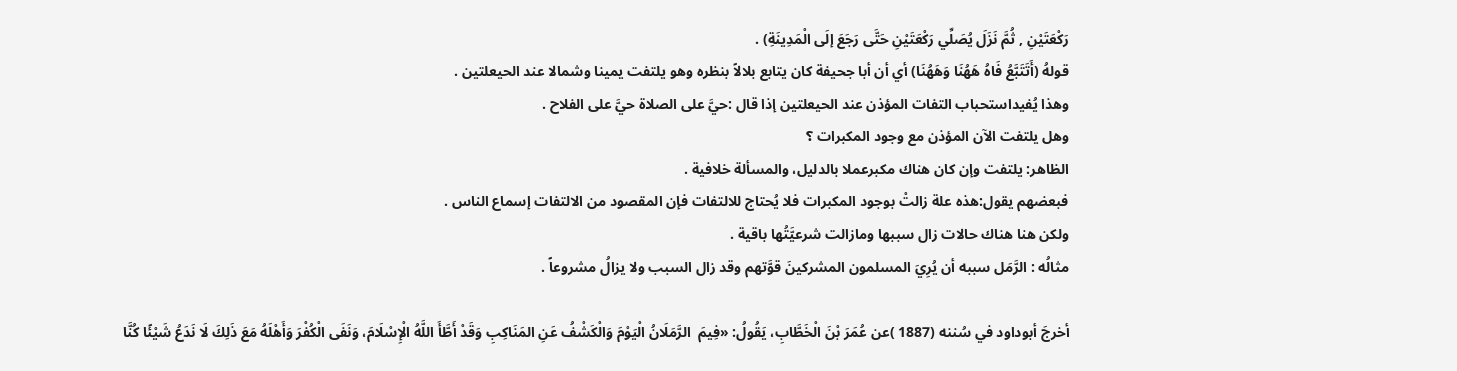رَكْعَتَيْنِ , ثُمَّ نَزَلَ يُصَلِّي رَكْعَتَيْنِ حَتَّى رَجَعَ إلَى الْمَدِينَةِ) .
قولهُ (أَتَتَبَّعُ فَاهُ هَهُنَا وَهَهُنَا) أي أن أبا جحيفة كان يتابع بلالاً بنظره وهو يلتفت يمينا وشمالا عند الحيعلتين .
وهذا يُفيداستحباب التفات المؤذن عند الحيعلتين إذا قال :حيَّ على الصلاة حيَّ على الفلاح .
وهل يلتفت الآن المؤذن مع وجود المكبرات ؟
الظاهر: يلتفت وإن كان هناك مكبرعملا بالدليل، والمسألة خلافية .
فبعضهم يقول:هذه علة زالتْ بوجود المكبرات فلا يُحتاج للالتفات فإن المقصود من الالتفات إسماع الناس .
ولكن هنا هناك حالات زال سببها ومازالت شرعيَّتُها باقية .
مثالُه : الرَّمَل سببه أن يُرِيَ المسلمون المشركينَ قوَّتهم وقد زال السبب ولا يزالُ مشروعاً .

أخرجَ أبوداود في سُننه (1887 )عن عُمَرَ بْنَ الْخَطَّابِ، يَقُولُ: «فِيمَ  الرَّمَلَانُ الْيَوْمَ وَالْكَشْفُ عَنِ المَنَاكِبِ وَقَدْ أَطَّأَ اللَّهُ الْإِسْلَامَ، وَنَفَى الْكُفْرَ وَأَهْلَهُ مَعَ ذَلِكَ لَا نَدَعُ شَيْئًا كُنَّا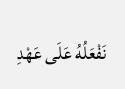نَفْعَلُهُ عَلَى عَهْدِ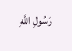رَسُولِ اللَّهِ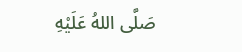صَلَّى اللهُ عَلَيْهِ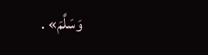وَسَلَّمَ» .